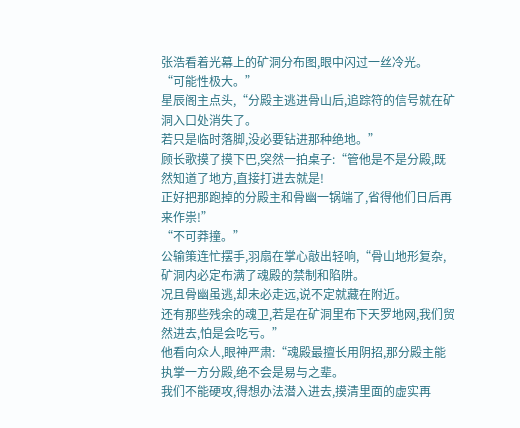张浩看着光幕上的矿洞分布图,眼中闪过一丝冷光。
“可能性极大。”
星辰阁主点头,“分殿主逃进骨山后,追踪符的信号就在矿洞入口处消失了。
若只是临时落脚,没必要钻进那种绝地。”
顾长歌摸了摸下巴,突然一拍桌子:“管他是不是分殿,既然知道了地方,直接打进去就是!
正好把那跑掉的分殿主和骨幽一锅端了,省得他们日后再来作祟!”
“不可莽撞。”
公输策连忙摆手,羽扇在掌心敲出轻响,“骨山地形复杂,矿洞内必定布满了魂殿的禁制和陷阱。
况且骨幽虽逃,却未必走远,说不定就藏在附近。
还有那些残余的魂卫,若是在矿洞里布下天罗地网,我们贸然进去,怕是会吃亏。”
他看向众人,眼神严肃:“魂殿最擅长用阴招,那分殿主能执掌一方分殿,绝不会是易与之辈。
我们不能硬攻,得想办法潜入进去,摸清里面的虚实再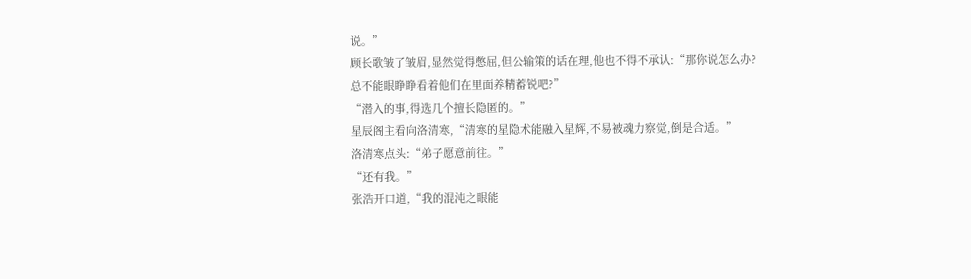说。”
顾长歌皱了皱眉,显然觉得憋屈,但公输策的话在理,他也不得不承认:“那你说怎么办?
总不能眼睁睁看着他们在里面养精蓄锐吧?”
“潜入的事,得选几个擅长隐匿的。”
星辰阁主看向洛清寒,“清寒的星隐术能融入星辉,不易被魂力察觉,倒是合适。”
洛清寒点头:“弟子愿意前往。”
“还有我。”
张浩开口道,“我的混沌之眼能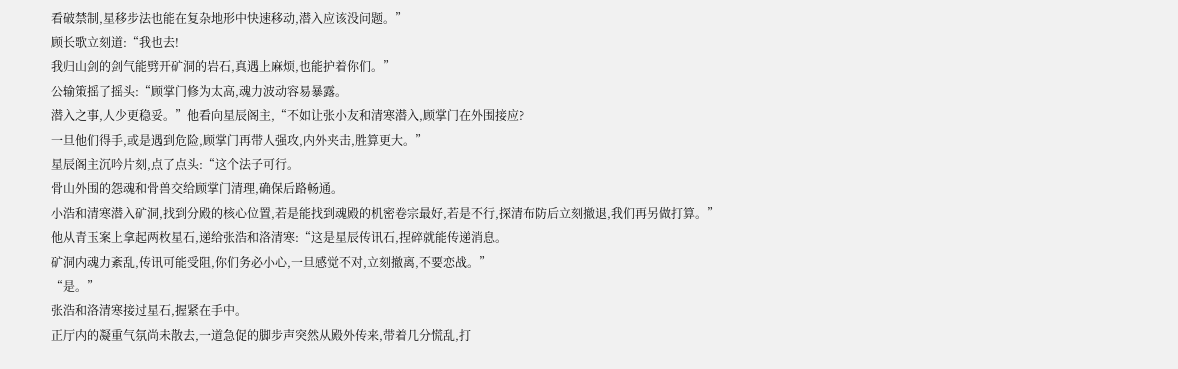看破禁制,星移步法也能在复杂地形中快速移动,潜入应该没问题。”
顾长歌立刻道:“我也去!
我归山剑的剑气能劈开矿洞的岩石,真遇上麻烦,也能护着你们。”
公输策摇了摇头:“顾掌门修为太高,魂力波动容易暴露。
潜入之事,人少更稳妥。”他看向星辰阁主,“不如让张小友和清寒潜入,顾掌门在外围接应?
一旦他们得手,或是遇到危险,顾掌门再带人强攻,内外夹击,胜算更大。”
星辰阁主沉吟片刻,点了点头:“这个法子可行。
骨山外围的怨魂和骨兽交给顾掌门清理,确保后路畅通。
小浩和清寒潜入矿洞,找到分殿的核心位置,若是能找到魂殿的机密卷宗最好,若是不行,探清布防后立刻撤退,我们再另做打算。”
他从青玉案上拿起两枚星石,递给张浩和洛清寒:“这是星辰传讯石,捏碎就能传递消息。
矿洞内魂力紊乱,传讯可能受阻,你们务必小心,一旦感觉不对,立刻撤离,不要恋战。”
“是。”
张浩和洛清寒接过星石,握紧在手中。
正厅内的凝重气氛尚未散去,一道急促的脚步声突然从殿外传来,带着几分慌乱,打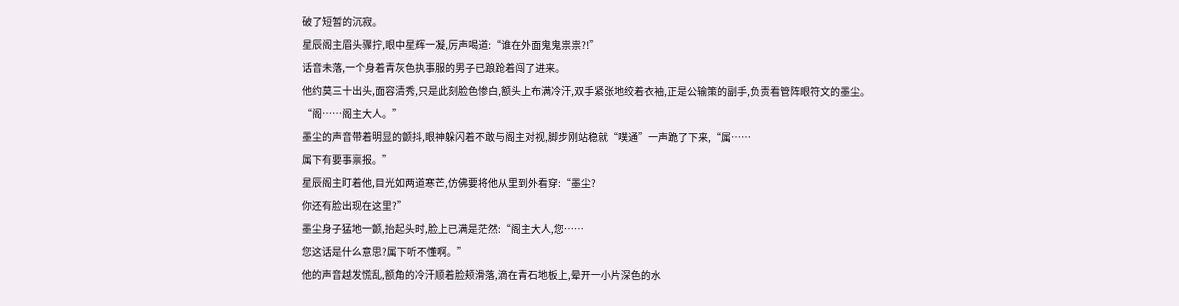破了短暂的沉寂。
星辰阁主眉头骤拧,眼中星辉一凝,厉声喝道:“谁在外面鬼鬼祟祟?!”
话音未落,一个身着青灰色执事服的男子已踉跄着闯了进来。
他约莫三十出头,面容清秀,只是此刻脸色惨白,额头上布满冷汗,双手紧张地绞着衣袖,正是公输策的副手,负责看管阵眼符文的墨尘。
“阁……阁主大人。”
墨尘的声音带着明显的颤抖,眼神躲闪着不敢与阁主对视,脚步刚站稳就“噗通”一声跪了下来,“属……
属下有要事禀报。”
星辰阁主盯着他,目光如两道寒芒,仿佛要将他从里到外看穿:“墨尘?
你还有脸出现在这里?”
墨尘身子猛地一颤,抬起头时,脸上已满是茫然:“阁主大人,您……
您这话是什么意思?属下听不懂啊。”
他的声音越发慌乱,额角的冷汗顺着脸颊滑落,滴在青石地板上,晕开一小片深色的水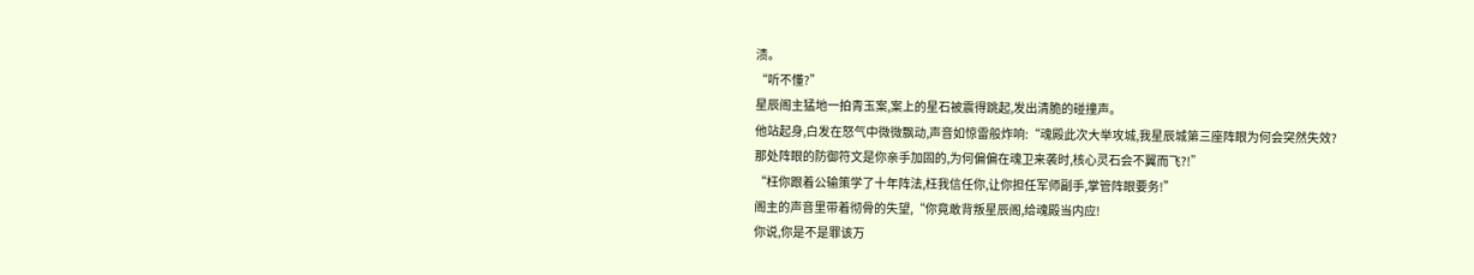渍。
“听不懂?”
星辰阁主猛地一拍青玉案,案上的星石被震得跳起,发出清脆的碰撞声。
他站起身,白发在怒气中微微飘动,声音如惊雷般炸响:“魂殿此次大举攻城,我星辰城第三座阵眼为何会突然失效?
那处阵眼的防御符文是你亲手加固的,为何偏偏在魂卫来袭时,核心灵石会不翼而飞?!”
“枉你跟着公输策学了十年阵法,枉我信任你,让你担任军师副手,掌管阵眼要务!”
阁主的声音里带着彻骨的失望,“你竟敢背叛星辰阁,给魂殿当内应!
你说,你是不是罪该万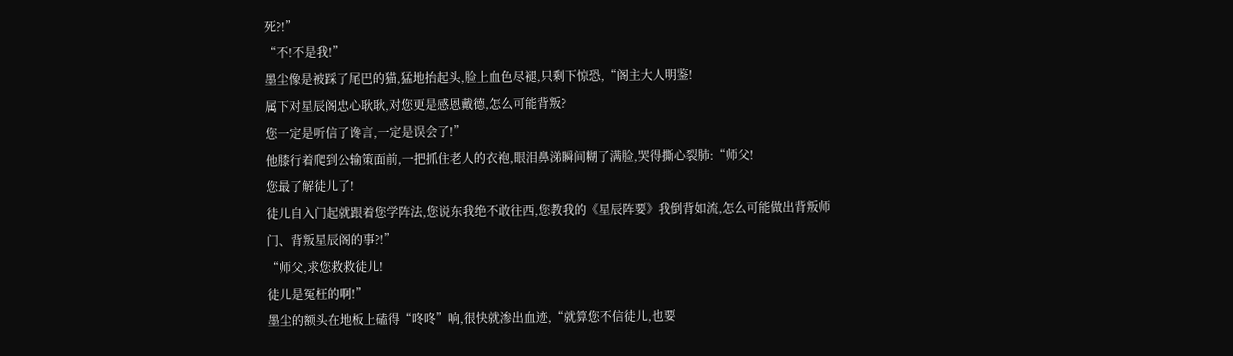死?!”
“不!不是我!”
墨尘像是被踩了尾巴的猫,猛地抬起头,脸上血色尽褪,只剩下惊恐,“阁主大人明鉴!
属下对星辰阁忠心耿耿,对您更是感恩戴德,怎么可能背叛?
您一定是听信了谗言,一定是误会了!”
他膝行着爬到公输策面前,一把抓住老人的衣袍,眼泪鼻涕瞬间糊了满脸,哭得撕心裂肺:“师父!
您最了解徒儿了!
徒儿自入门起就跟着您学阵法,您说东我绝不敢往西,您教我的《星辰阵要》我倒背如流,怎么可能做出背叛师门、背叛星辰阁的事?!”
“师父,求您救救徒儿!
徒儿是冤枉的啊!”
墨尘的额头在地板上磕得“咚咚”响,很快就渗出血迹,“就算您不信徒儿,也要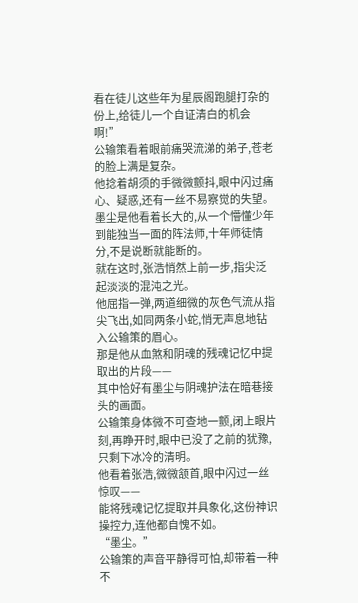看在徒儿这些年为星辰阁跑腿打杂的份上,给徒儿一个自证清白的机会啊!”
公输策看着眼前痛哭流涕的弟子,苍老的脸上满是复杂。
他捻着胡须的手微微颤抖,眼中闪过痛心、疑惑,还有一丝不易察觉的失望。
墨尘是他看着长大的,从一个懵懂少年到能独当一面的阵法师,十年师徒情分,不是说断就能断的。
就在这时,张浩悄然上前一步,指尖泛起淡淡的混沌之光。
他屈指一弹,两道细微的灰色气流从指尖飞出,如同两条小蛇,悄无声息地钻入公输策的眉心。
那是他从血煞和阴魂的残魂记忆中提取出的片段——
其中恰好有墨尘与阴魂护法在暗巷接头的画面。
公输策身体微不可查地一颤,闭上眼片刻,再睁开时,眼中已没了之前的犹豫,只剩下冰冷的清明。
他看着张浩,微微颔首,眼中闪过一丝惊叹——
能将残魂记忆提取并具象化,这份神识操控力,连他都自愧不如。
“墨尘。”
公输策的声音平静得可怕,却带着一种不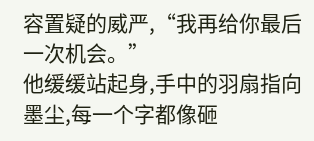容置疑的威严,“我再给你最后一次机会。”
他缓缓站起身,手中的羽扇指向墨尘,每一个字都像砸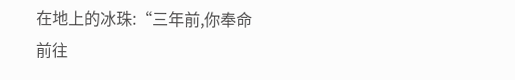在地上的冰珠:“三年前,你奉命前往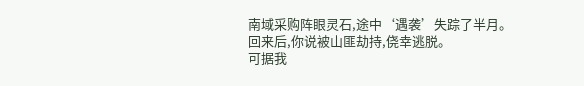南域采购阵眼灵石,途中‘遇袭’失踪了半月。
回来后,你说被山匪劫持,侥幸逃脱。
可据我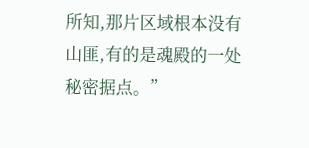所知,那片区域根本没有山匪,有的是魂殿的一处秘密据点。”